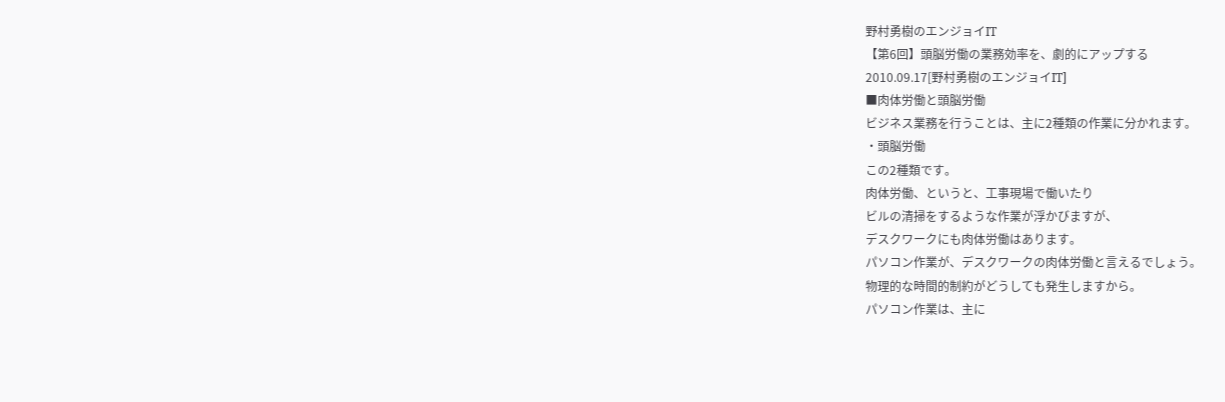野村勇樹のエンジョイIT
【第6回】頭脳労働の業務効率を、劇的にアップする
2010.09.17[野村勇樹のエンジョイIT]
■肉体労働と頭脳労働
ビジネス業務を行うことは、主に2種類の作業に分かれます。
・頭脳労働
この2種類です。
肉体労働、というと、工事現場で働いたり
ビルの清掃をするような作業が浮かびますが、
デスクワークにも肉体労働はあります。
パソコン作業が、デスクワークの肉体労働と言えるでしょう。
物理的な時間的制約がどうしても発生しますから。
パソコン作業は、主に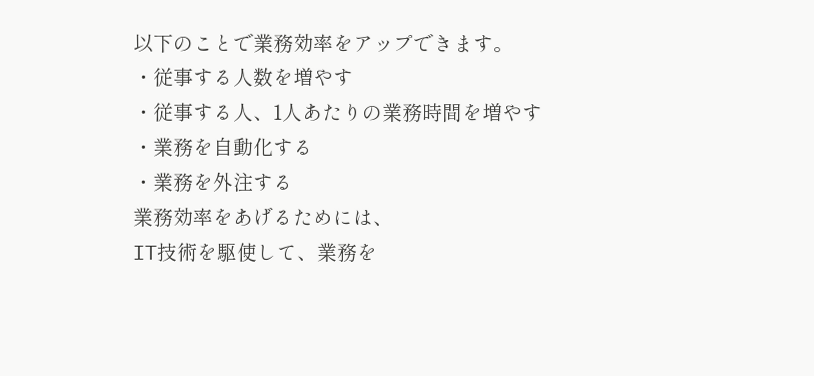以下のことで業務効率をアップできます。
・従事する人数を増やす
・従事する人、1人あたりの業務時間を増やす
・業務を自動化する
・業務を外注する
業務効率をあげるためには、
IT技術を駆使して、業務を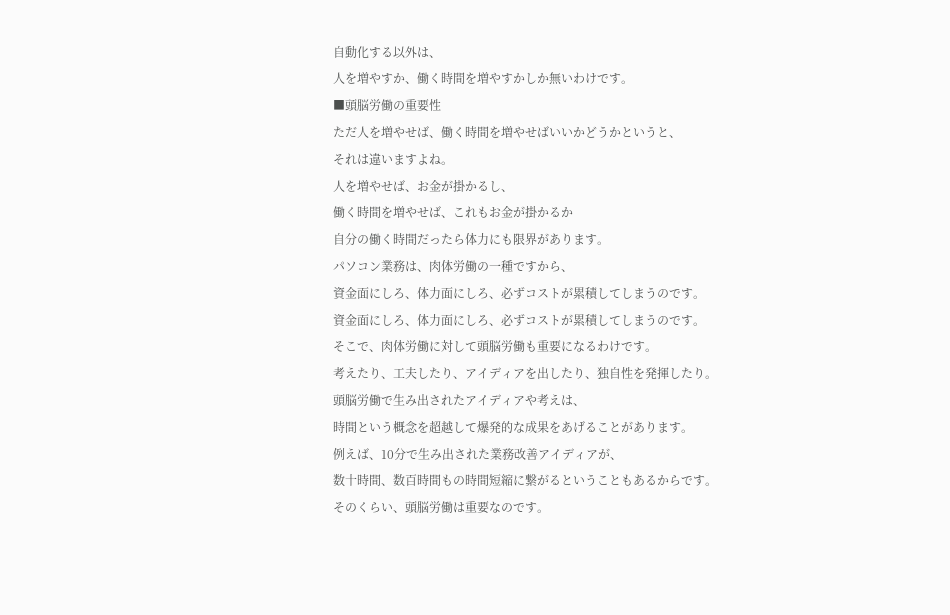自動化する以外は、
人を増やすか、働く時間を増やすかしか無いわけです。
■頭脳労働の重要性
ただ人を増やせば、働く時間を増やせばいいかどうかというと、
それは違いますよね。
人を増やせば、お金が掛かるし、
働く時間を増やせば、これもお金が掛かるか
自分の働く時間だったら体力にも限界があります。
パソコン業務は、肉体労働の一種ですから、
資金面にしろ、体力面にしろ、必ずコストが累積してしまうのです。
資金面にしろ、体力面にしろ、必ずコストが累積してしまうのです。
そこで、肉体労働に対して頭脳労働も重要になるわけです。
考えたり、工夫したり、アイディアを出したり、独自性を発揮したり。
頭脳労働で生み出されたアイディアや考えは、
時間という概念を超越して爆発的な成果をあげることがあります。
例えば、10分で生み出された業務改善アイディアが、
数十時間、数百時間もの時間短縮に繋がるということもあるからです。
そのくらい、頭脳労働は重要なのです。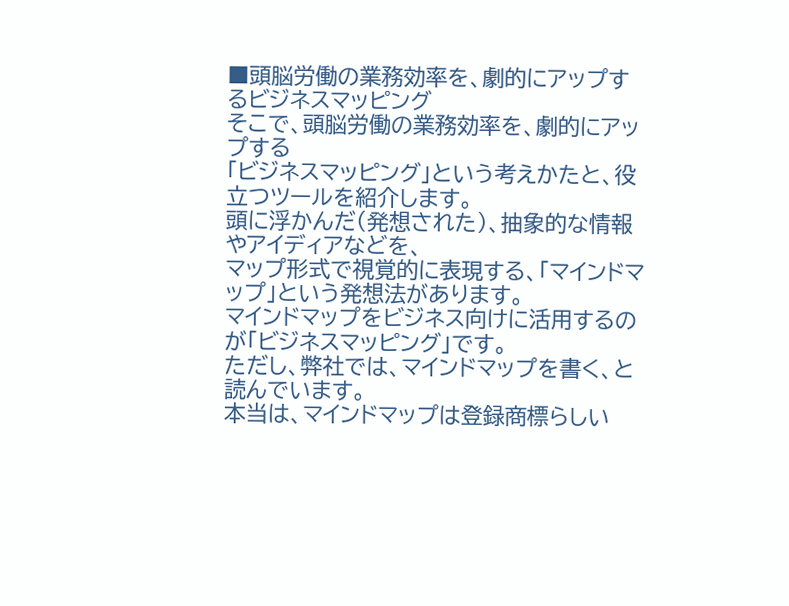■頭脳労働の業務効率を、劇的にアップするビジネスマッピング
そこで、頭脳労働の業務効率を、劇的にアップする
「ビジネスマッピング」という考えかたと、役立つツールを紹介します。
頭に浮かんだ(発想された)、抽象的な情報やアイディアなどを、
マップ形式で視覚的に表現する、「マインドマップ」という発想法があります。
マインドマップをビジネス向けに活用するのが「ビジネスマッピング」です。
ただし、弊社では、マインドマップを書く、と読んでいます。
本当は、マインドマップは登録商標らしい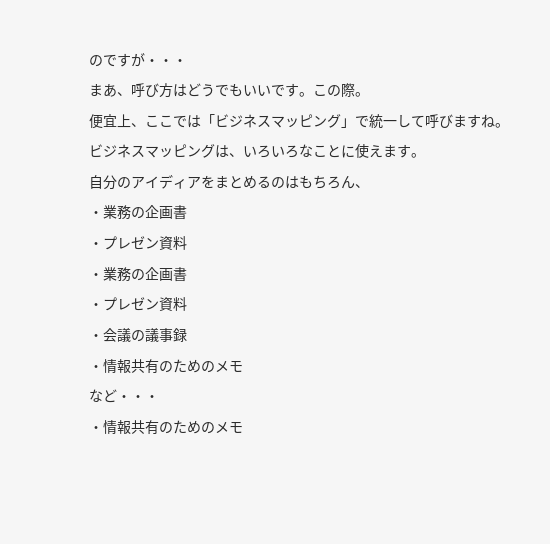のですが・・・
まあ、呼び方はどうでもいいです。この際。
便宜上、ここでは「ビジネスマッピング」で統一して呼びますね。
ビジネスマッピングは、いろいろなことに使えます。
自分のアイディアをまとめるのはもちろん、
・業務の企画書
・プレゼン資料
・業務の企画書
・プレゼン資料
・会議の議事録
・情報共有のためのメモ
など・・・
・情報共有のためのメモ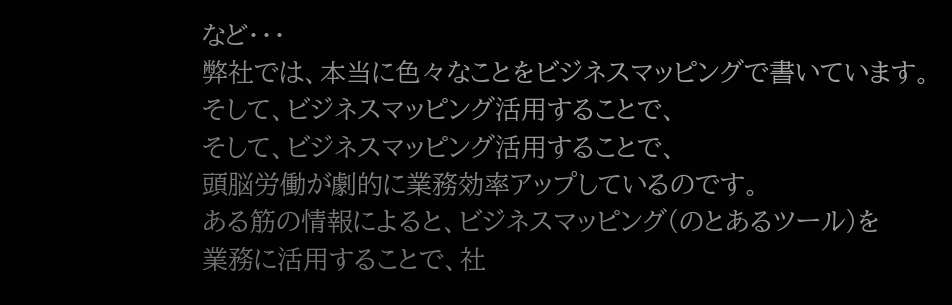など・・・
弊社では、本当に色々なことをビジネスマッピングで書いています。
そして、ビジネスマッピング活用することで、
そして、ビジネスマッピング活用することで、
頭脳労働が劇的に業務効率アップしているのです。
ある筋の情報によると、ビジネスマッピング(のとあるツール)を
業務に活用することで、社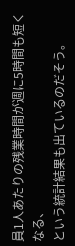員1人あたりの残業時間が週に5時間も短くなる、
という統計結果も出ているのだそう。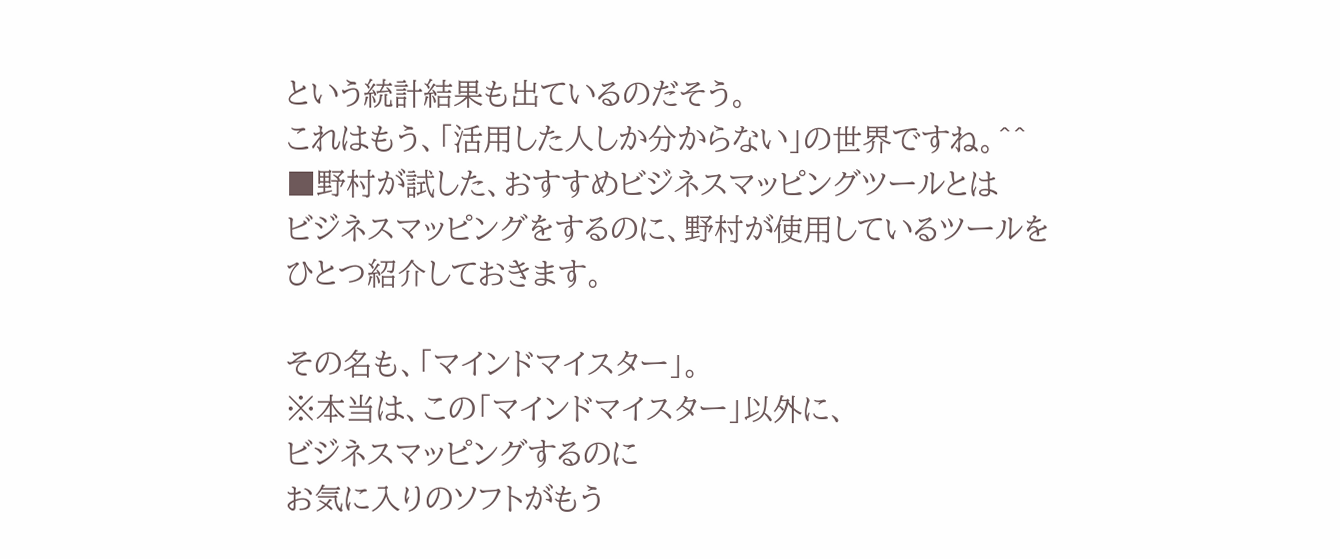という統計結果も出ているのだそう。
これはもう、「活用した人しか分からない」の世界ですね。^^
■野村が試した、おすすめビジネスマッピングツールとは
ビジネスマッピングをするのに、野村が使用しているツールを
ひとつ紹介しておきます。

その名も、「マインドマイスター」。
※本当は、この「マインドマイスター」以外に、
ビジネスマッピングするのに
お気に入りのソフトがもう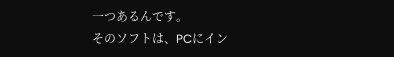一つあるんです。
そのソフトは、PCにイン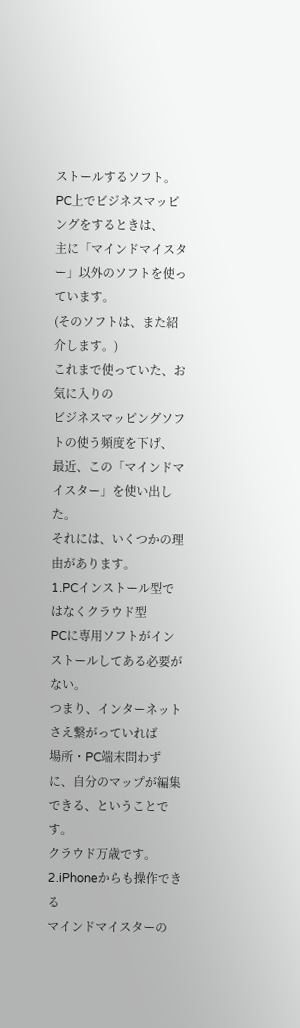ストールするソフト。
PC上でビジネスマッピングをするときは、
主に「マインドマイスター」以外のソフトを使っています。
(そのソフトは、また紹介します。)
これまで使っていた、お気に入りの
ビジネスマッピングソフトの使う頻度を下げ、
最近、この「マインドマイスター」を使い出した。
それには、いくつかの理由があります。
1.PCインストール型ではなくクラウド型
PCに専用ソフトがインストールしてある必要がない。
つまり、インターネットさえ繋がっていれば
場所・PC端末問わずに、自分のマップが編集できる、ということです。
クラウド万歳です。
2.iPhoneからも操作できる
マインドマイスターの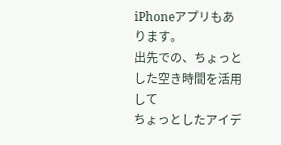iPhoneアプリもあります。
出先での、ちょっとした空き時間を活用して
ちょっとしたアイデ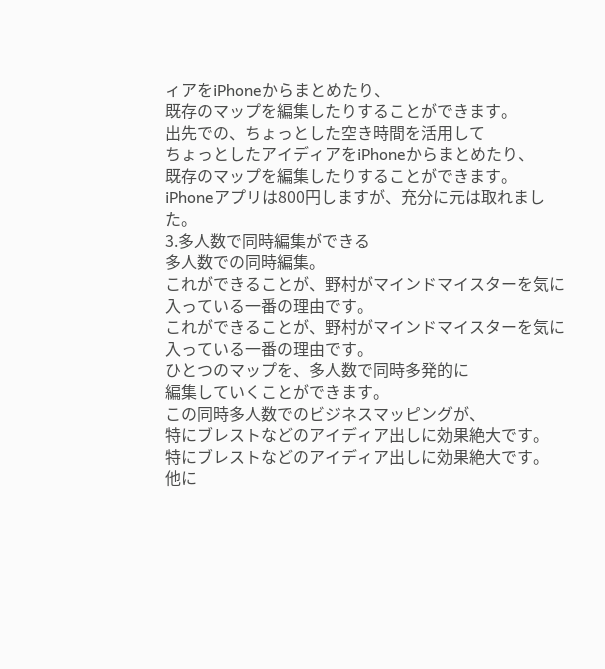ィアをiPhoneからまとめたり、
既存のマップを編集したりすることができます。
出先での、ちょっとした空き時間を活用して
ちょっとしたアイディアをiPhoneからまとめたり、
既存のマップを編集したりすることができます。
iPhoneアプリは800円しますが、充分に元は取れました。
3.多人数で同時編集ができる
多人数での同時編集。
これができることが、野村がマインドマイスターを気に入っている一番の理由です。
これができることが、野村がマインドマイスターを気に入っている一番の理由です。
ひとつのマップを、多人数で同時多発的に
編集していくことができます。
この同時多人数でのビジネスマッピングが、
特にブレストなどのアイディア出しに効果絶大です。
特にブレストなどのアイディア出しに効果絶大です。
他に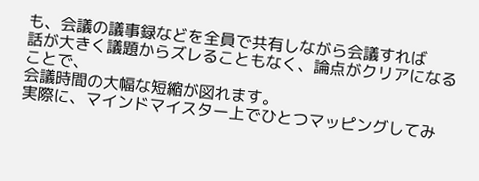も、会議の議事録などを全員で共有しながら会議すれば
話が大きく議題からズレることもなく、論点がクリアになることで、
会議時間の大幅な短縮が図れます。
実際に、マインドマイスター上でひとつマッピングしてみ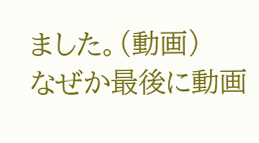ました。(動画)
なぜか最後に動画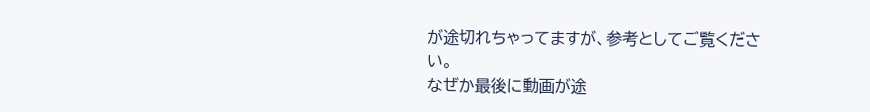が途切れちゃってますが、参考としてご覧ください。
なぜか最後に動画が途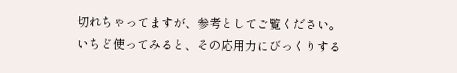切れちゃってますが、参考としてご覧ください。
いちど使ってみると、その応用力にびっくりする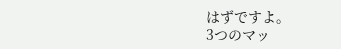はずですよ。
3つのマッ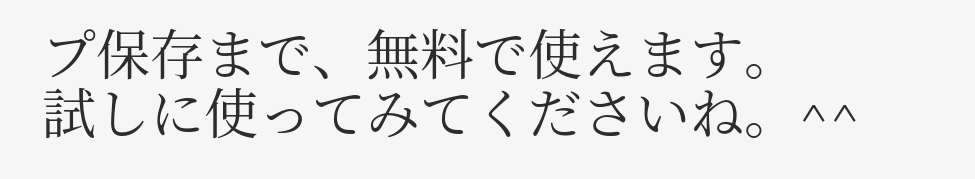プ保存まで、無料で使えます。
試しに使ってみてくださいね。^^